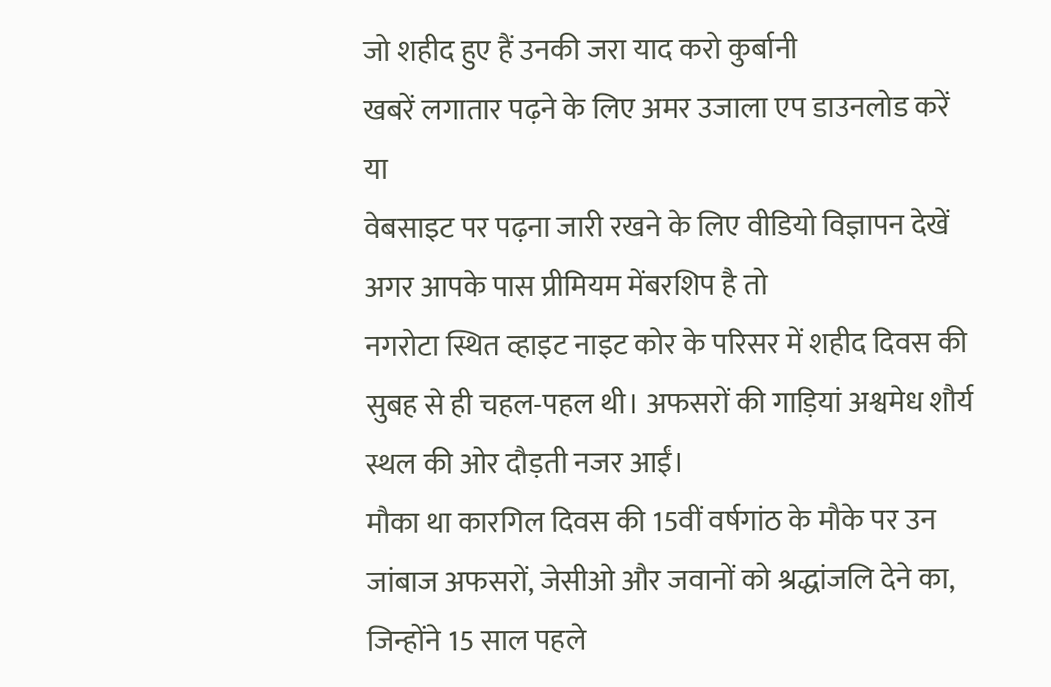जो शहीद हुए हैं उनकी जरा याद करो कुर्बानी
खबरें लगातार पढ़ने के लिए अमर उजाला एप डाउनलोड करें
या
वेबसाइट पर पढ़ना जारी रखने के लिए वीडियो विज्ञापन देखें
अगर आपके पास प्रीमियम मेंबरशिप है तो
नगरोटा स्थित व्हाइट नाइट कोर के परिसर में शहीद दिवस की सुबह से ही चहल-पहल थी। अफसरों की गाड़ियां अश्वमेध शौर्य स्थल की ओर दौड़ती नजर आईं।
मौका था कारगिल दिवस की 15वीं वर्षगांठ के मौके पर उन जांबाज अफसरों, जेसीओ और जवानों को श्रद्धांजलि देने का, जिन्होंने 15 साल पहले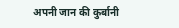अपनी जान की कुर्बानी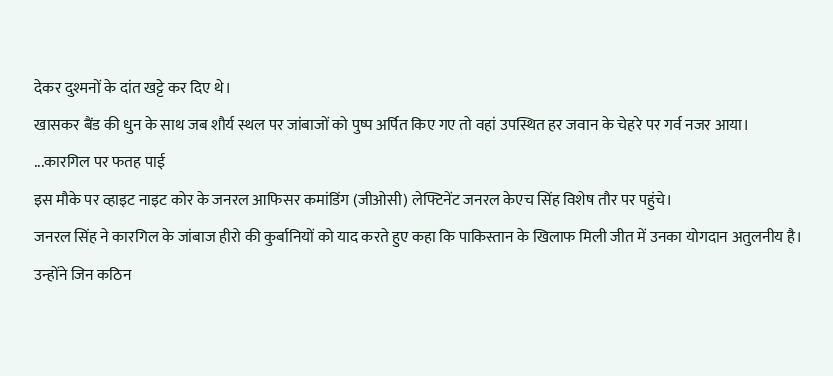देकर दुश्मनों के दांत खट्टे कर दिए थे।
खासकर बैंड की धुन के साथ जब शौर्य स्थल पर जांबाजों को पुष्प अर्पित किए गए तो वहां उपस्थित हर जवान के चेहरे पर गर्व नजर आया।
...कारगिल पर फतह पाई
इस मौके पर व्हाइट नाइट कोर के जनरल आफिसर कमांडिंग (जीओसी) लेफ्टिनेंट जनरल केएच सिंह विशेष तौर पर पहुंचे।
जनरल सिंह ने कारगिल के जांबाज हीरो की कुर्बानियों को याद करते हुए कहा कि पाकिस्तान के खिलाफ मिली जीत में उनका योगदान अतुलनीय है।
उन्होंने जिन कठिन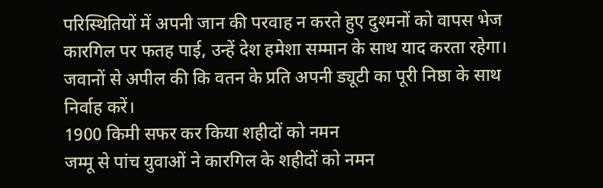परिस्थितियों में अपनी जान की परवाह न करते हुए दुश्मनों को वापस भेज कारगिल पर फतह पाई, उन्हें देश हमेशा सम्मान के साथ याद करता रहेगा। जवानों से अपील की कि वतन के प्रति अपनी ड्यूटी का पूरी निष्ठा के साथ निर्वाह करें।
1900 किमी सफर कर किया शहीदों को नमन
जम्मू से पांच युवाओं ने कारगिल के शहीदों को नमन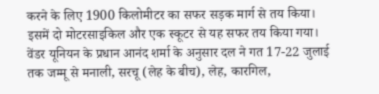करने के लिए 1900 किलोमीटर का सफर सड़क मार्ग से तय किया। इसमें दो मोटरसाइकिल और एक स्कूटर से यह सफर तय किया गया।
वेंडर यूनियन के प्रधान आनंद शर्मा के अनुसार दल ने गत 17-22 जुलाई तक जम्मू से मनाली, सरचू (लेह के बीच), लेह, कारगिल,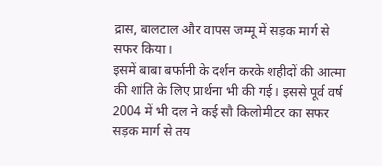द्रास, बालटाल और वापस जम्मू में सड़क मार्ग से सफर किया।
इसमें बाबा बर्फानी के दर्शन करके शहीदों की आत्मा की शांति के लिए प्रार्थना भी की गई। इससे पूर्व वर्ष 2004 में भी दल ने कई सौ किलोमीटर का सफर सड़क मार्ग से तय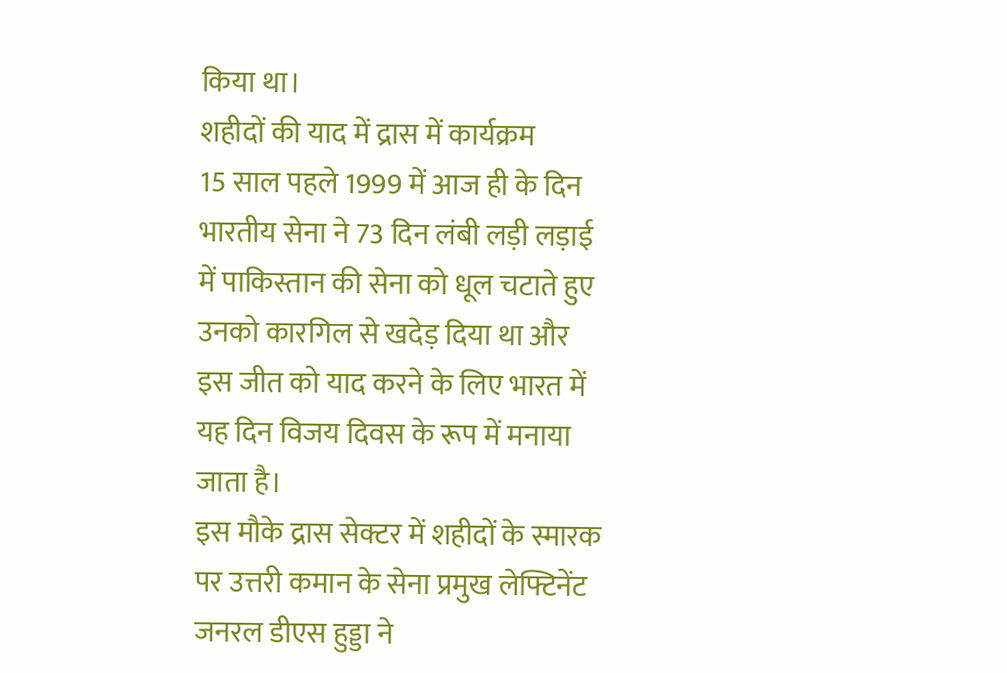किया था।
शहीदों की याद में द्रास में कार्यक्रम
15 साल पहले 1999 में आज ही के दिन भारतीय सेना ने 73 दिन लंबी लड़ी लड़ाई में पाकिस्तान की सेना को धूल चटाते हुए उनको कारगिल से खदेड़ दिया था और इस जीत को याद करने के लिए भारत में यह दिन विजय दिवस के रूप में मनाया जाता है।
इस मौके द्रास सेक्टर में शहीदों के स्मारक पर उत्तरी कमान के सेना प्रमुख लेफ्टिनेंट जनरल डीएस हुड्डा ने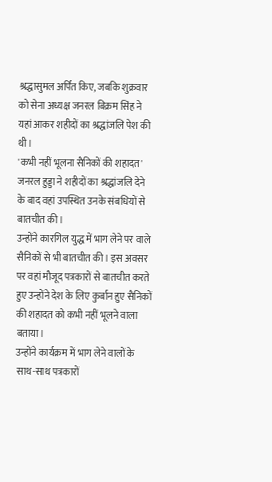श्रद्धासुमल अर्पित किए, जबकि शुक्रवार को सेना अध्यक्ष जनरल बिक्रम सिंह ने यहां आकर शहीदों का श्रद्धांजलि पेश की थी।
'कभी नहीं भूलना सैनिकों की शहादत'
जनरल हुड्डा ने शहीदों का श्रद्धांजलि देने के बाद वहां उपस्थित उनके संबधियों से बातचीत की।
उन्होंने कारगिल युद्ध में भाग लेने पर वाले सैनिकों से भी बातचीत की। इस अवसर पर वहां मौजूद पत्रकारों से बातचीत करते हुए उन्होंने देश के लिए कुर्बान हुए सैनिकों की शहादत को कभी नहीं भूलने वाला बताया।
उन्होंने कार्यक्रम में भाग लेने वालों के साथ-साथ पत्रकारों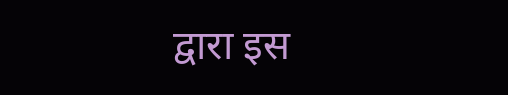द्वारा इस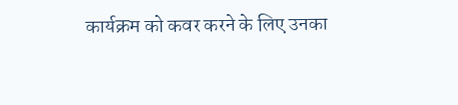कार्यक्रम को कवर करने के लिए उनका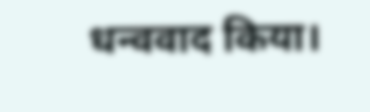धन्ववाद किया।